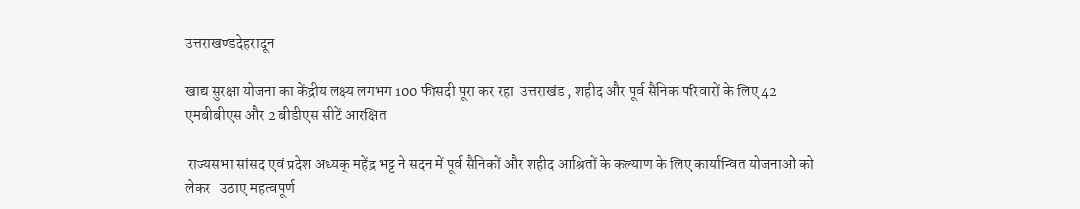उत्तराखण्डदेहरादून

खाद्य सुरक्षा योजना का केंद्रीय लक्ष्य लगभग 100 फीसदी पूरा कर रहा  उत्तराखंड , शहीद और पूर्व सैनिक परिवारों के लिए 42 एमबीबीएस और 2 बीडीएस सीटें आरक्षित

 राज्यसभा सांसद एवं प्रदेश अध्यक् महेंद्र भट्ट ने सदन में पूर्व सैनिकों और शहीद आश्रितों के कल्याण के लिए कार्यान्वित योजनाओं को लेकर   उठाए महत्वपूर्ण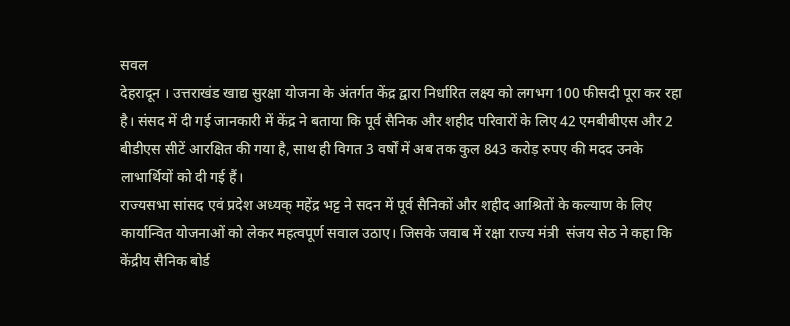सवल
देहरादून । उत्तराखंड खाद्य सुरक्षा योजना के अंतर्गत केंद्र द्वारा निर्धारित लक्ष्य को लगभग 100 फीसदी पूरा कर रहा है। संसद में दी गई जानकारी में केंद्र ने बताया कि पूर्व सैनिक और शहीद परिवारों के लिए 42 एमबीबीएस और 2 बीडीएस सीटें आरक्षित की गया है, साथ ही विगत 3 वर्षों में अब तक कुल 843 करोड़ रुपए की मदद उनके लाभार्थियों को दी गई हैं।
राज्यसभा सांसद एवं प्रदेश अध्यक् महेंद्र भट्ट ने सदन में पूर्व सैनिकों और शहीद आश्रितों के कल्याण के लिए कार्यान्वित योजनाओं को लेकर महत्वपूर्ण सवाल उठाए। जिसके जवाब में रक्षा राज्य मंत्री  संजय सेठ ने कहा कि  केंद्रीय सैनिक बोर्ड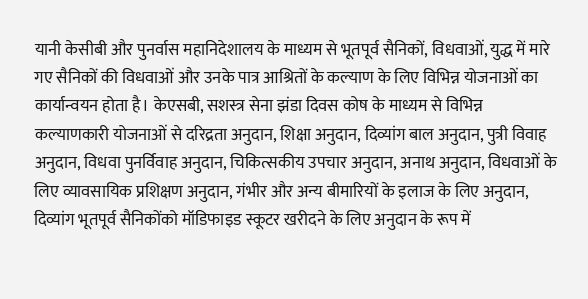यानी केसीबी और पुनर्वास महानिदेशालय के माध्यम से भूतपूर्व सैनिकों, विधवाओं, युद्ध में मारे गए सैनिकों की विधवाओं और उनके पात्र आश्रितों के कल्याण के लिए विभिन्न योजनाओं का कार्यान्वयन होता है। केएसबी, सशस्त्र सेना झंडा दिवस कोष के माध्यम से विभिन्न कल्याणकारी योजनाओं से दरिद्रता अनुदान, शिक्षा अनुदान, दिव्यांग बाल अनुदान, पुत्री विवाह अनुदान, विधवा पुनर्विवाह अनुदान, चिकित्सकीय उपचार अनुदान, अनाथ अनुदान, विधवाओं के लिए व्यावसायिक प्रशिक्षण अनुदान, गंभीर और अन्य बीमारियों के इलाज के लिए अनुदान, दिव्यांग भूतपूर्व सैनिकोंको मॉडिफाइड स्कूटर खरीदने के लिए अनुदान के रूप में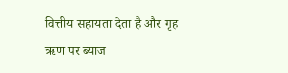वित्तीय सहायता देता है और गृह ऋण पर ब्याज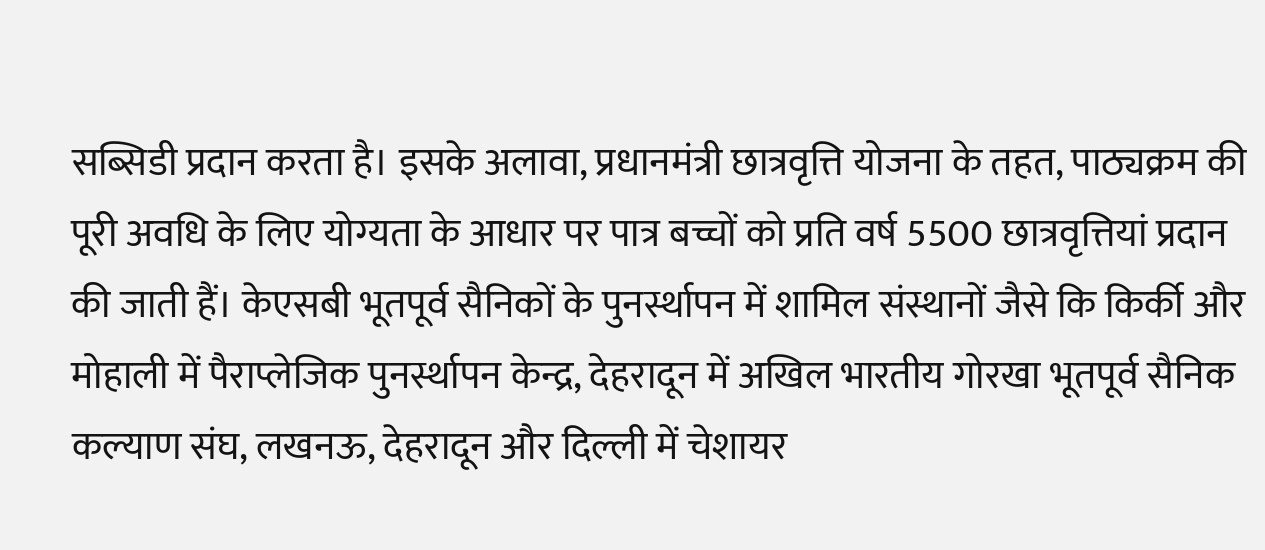सब्सिडी प्रदान करता है। इसके अलावा, प्रधानमंत्री छात्रवृत्ति योजना के तहत, पाठ्यक्रम की पूरी अवधि के लिए योग्यता के आधार पर पात्र बच्चों को प्रति वर्ष 5500 छात्रवृत्तियां प्रदान की जाती हैं। केएसबी भूतपूर्व सैनिकों के पुनर्स्थापन में शामिल संस्थानों जैसे कि किर्की और मोहाली में पैराप्लेजिक पुनर्स्थापन केन्द्र, देहरादून में अखिल भारतीय गोरखा भूतपूर्व सैनिक कल्याण संघ, लखनऊ, देहरादून और दिल्ली में चेशायर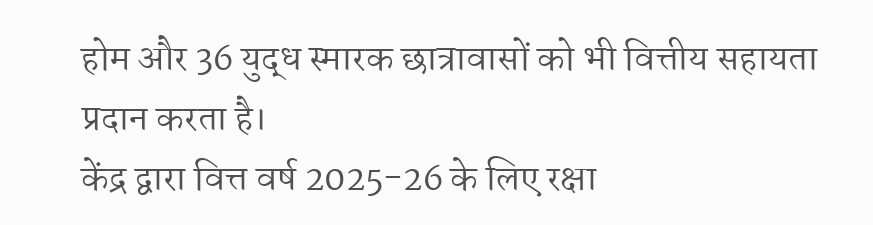होम और 36 युद्ध स्मारक छात्रावासों को भी वित्तीय सहायता प्रदान करता है।
केंद्र द्वारा वित्त वर्ष 2025-26 के लिए रक्षा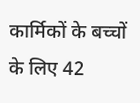कार्मिकों के बच्चों के लिए 42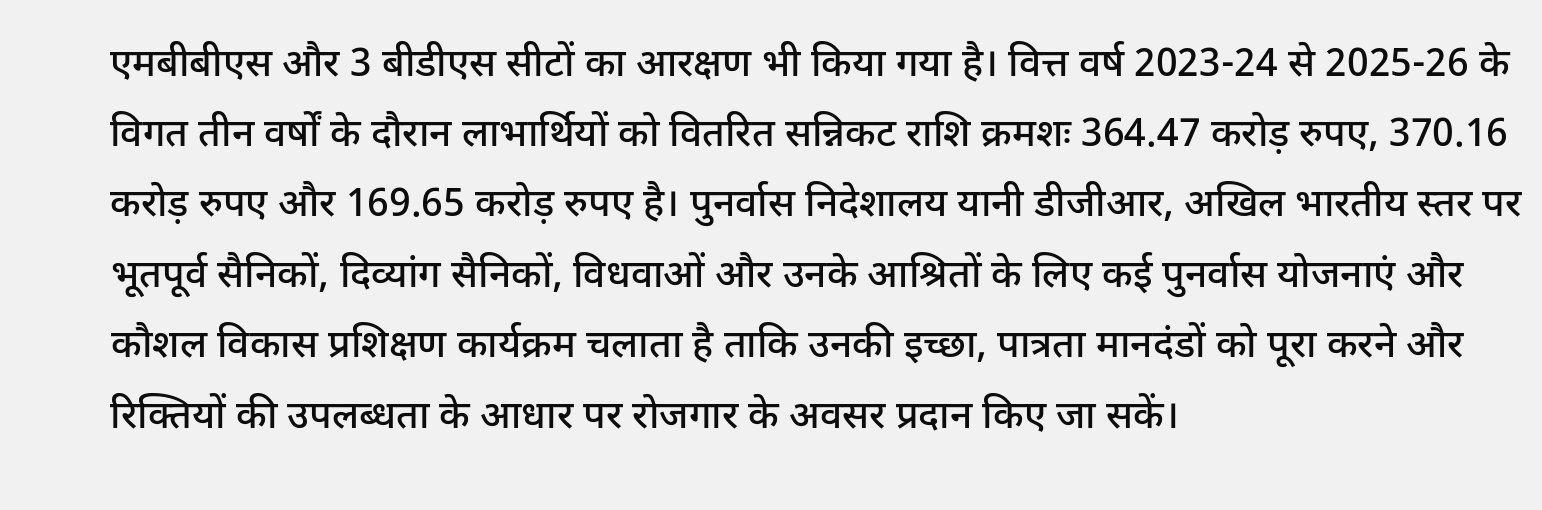एमबीबीएस और 3 बीडीएस सीटों का आरक्षण भी किया गया है। वित्त वर्ष 2023-24 से 2025-26 के विगत तीन वर्षों के दौरान लाभार्थियों को वितरित सन्निकट राशि क्रमशः 364.47 करोड़ रुपए, 370.16 करोड़ रुपए और 169.65 करोड़ रुपए है। पुनर्वास निदेशालय यानी डीजीआर, अखिल भारतीय स्तर पर भूतपूर्व सैनिकों, दिव्यांग सैनिकों, विधवाओं और उनके आश्रितों के लिए कई पुनर्वास योजनाएं और कौशल विकास प्रशिक्षण कार्यक्रम चलाता है ताकि उनकी इच्छा, पात्रता मानदंडों को पूरा करने और रिक्तियों की उपलब्धता के आधार पर रोजगार के अवसर प्रदान किए जा सकें।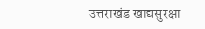उत्तराखंड खाद्यसुरक्षा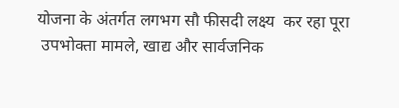योजना के अंतर्गत लगभग सौ फीसदी लक्ष्य  कर रहा पूरा
 उपभोक्ता मामले, खाद्य और सार्वजनिक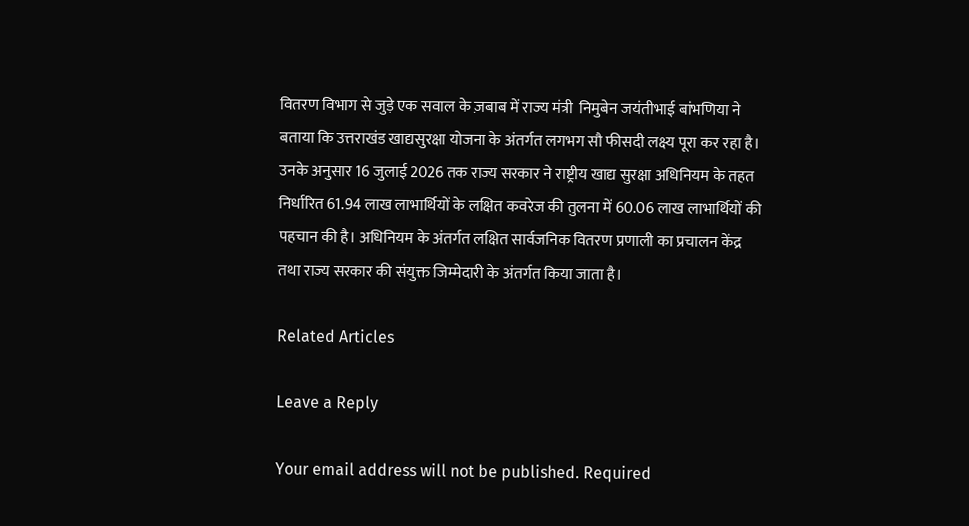वितरण विभाग से जुड़े एक सवाल के ज़बाब में राज्य मंत्री  निमुबेन जयंतीभाई बांभणिया ने बताया कि उत्तराखंड खाद्यसुरक्षा योजना के अंतर्गत लगभग सौ फीसदी लक्ष्य पूरा कर रहा है। उनके अनुसार 16 जुलाई 2026 तक राज्य सरकार ने राष्ट्रीय खाद्य सुरक्षा अधिनियम के तहत निर्धारित 61.94 लाख लाभार्थियों के लक्षित कवरेज की तुलना में 60.06 लाख लाभार्थियों की पहचान की है। अधिनियम के अंतर्गत लक्षित सार्वजनिक वितरण प्रणाली का प्रचालन केंद्र तथा राज्य सरकार की संयुक्त जिम्मेदारी के अंतर्गत किया जाता है।

Related Articles

Leave a Reply

Your email address will not be published. Required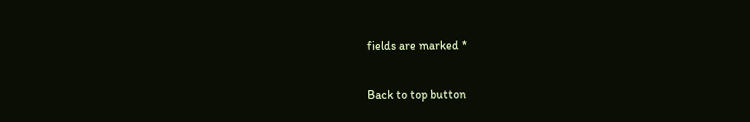fields are marked *

Back to top button